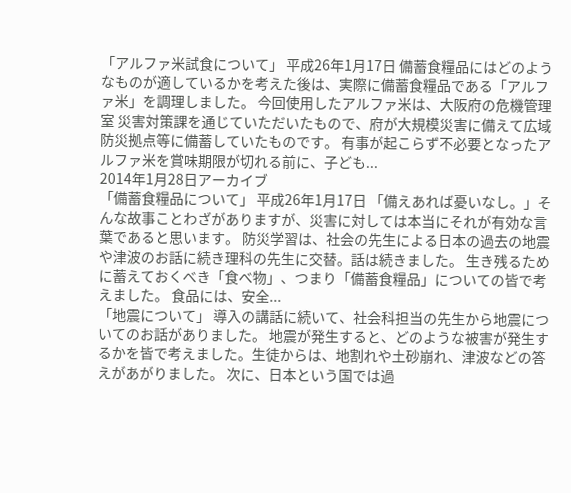「アルファ米試食について」 平成26年1月17日 備蓄食糧品にはどのようなものが適しているかを考えた後は、実際に備蓄食糧品である「アルファ米」を調理しました。 今回使用したアルファ米は、大阪府の危機管理室 災害対策課を通じていただいたもので、府が大規模災害に備えて広域防災拠点等に備蓄していたものです。 有事が起こらず不必要となったアルファ米を賞味期限が切れる前に、子ども...
2014年1月28日アーカイブ
「備蓄食糧品について」 平成26年1月17日 「備えあれば憂いなし。」そんな故事ことわざがありますが、災害に対しては本当にそれが有効な言葉であると思います。 防災学習は、社会の先生による日本の過去の地震や津波のお話に続き理科の先生に交替。話は続きました。 生き残るために蓄えておくべき「食べ物」、つまり「備蓄食糧品」についての皆で考えました。 食品には、安全...
「地震について」 導入の講話に続いて、社会科担当の先生から地震についてのお話がありました。 地震が発生すると、どのような被害が発生するかを皆で考えました。生徒からは、地割れや土砂崩れ、津波などの答えがあがりました。 次に、日本という国では過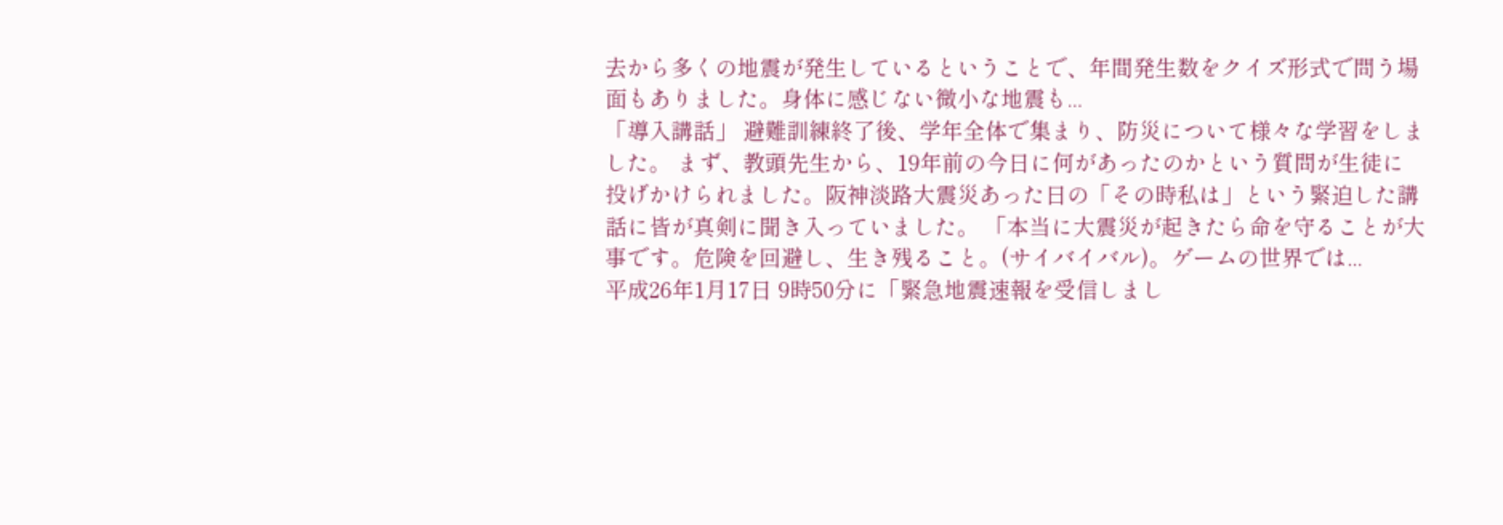去から多くの地震が発生しているということで、年間発生数をクイズ形式で問う場面もありました。身体に感じない微小な地震も...
「導入講話」 避難訓練終了後、学年全体で集まり、防災について様々な学習をしました。 まず、教頭先生から、19年前の今日に何があったのかという質問が生徒に投げかけられました。阪神淡路大震災あった日の「その時私は」という緊迫した講話に皆が真剣に聞き入っていました。 「本当に大震災が起きたら命を守ることが大事です。危険を回避し、生き残ること。(サイバイバル)。ゲームの世界では...
平成26年1月17日 9時50分に「緊急地震速報を受信しまし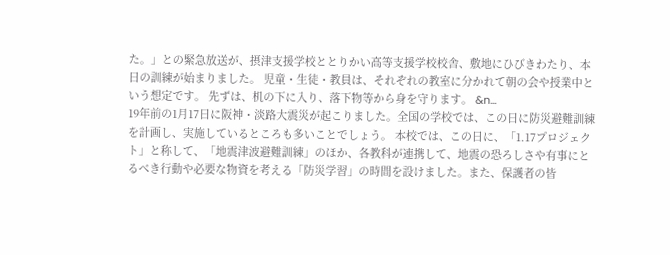た。」との緊急放送が、摂津支援学校ととりかい高等支援学校校舎、敷地にひびきわたり、本日の訓練が始まりました。 児童・生徒・教員は、それぞれの教室に分かれて朝の会や授業中という想定です。 先ずは、机の下に入り、落下物等から身を守ります。 &n...
19年前の1月17日に阪神・淡路大震災が起こりました。全国の学校では、この日に防災避難訓練を計画し、実施しているところも多いことでしょう。 本校では、この日に、「1.17プロジェクト」と称して、「地震津波避難訓練」のほか、各教科が連携して、地震の恐ろしさや有事にとるべき行動や必要な物資を考える「防災学習」の時間を設けました。また、保護者の皆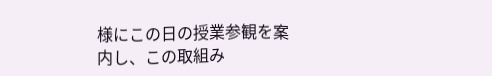様にこの日の授業参観を案内し、この取組み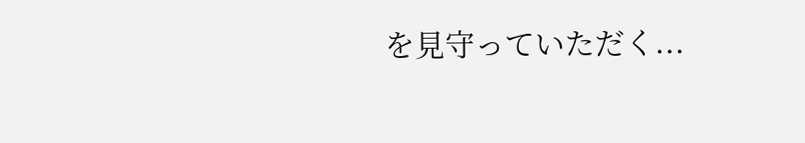を見守っていただく...